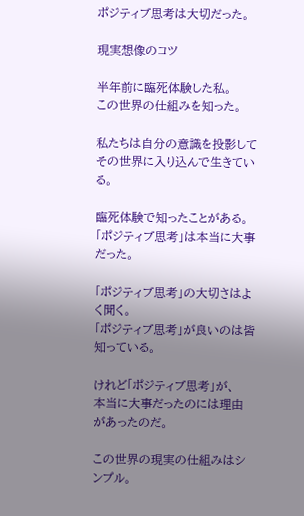ポジティブ思考は大切だった。

現実想像のコツ

半年前に臨死体験した私。
この世界の仕組みを知った。

私たちは自分の意識を投影して
その世界に入り込んで生きている。

臨死体験で知ったことがある。
「ポジティブ思考」は本当に大事だった。

「ポジティブ思考」の大切さはよく聞く。
「ポジティブ思考」が良いのは皆知っている。

けれど「ポジティブ思考」が、
本当に大事だったのには理由があったのだ。

この世界の現実の仕組みはシンプル。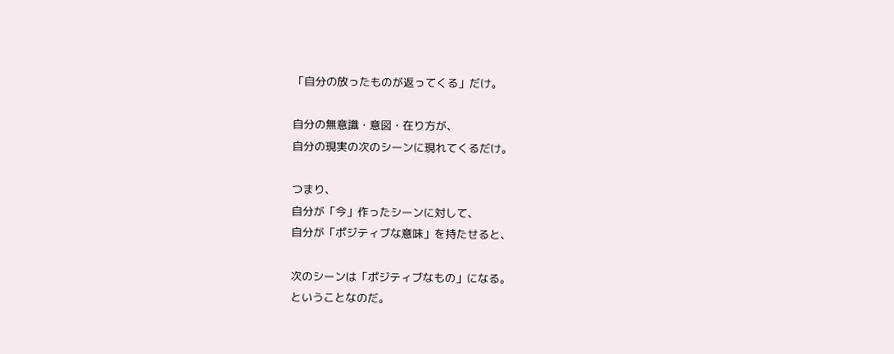「自分の放ったものが返ってくる」だけ。

自分の無意識・意図・在り方が、
自分の現実の次のシーンに現れてくるだけ。

つまり、
自分が「今」作ったシーンに対して、
自分が「ポジティブな意味」を持たせると、

次のシーンは「ポジティブなもの」になる。
ということなのだ。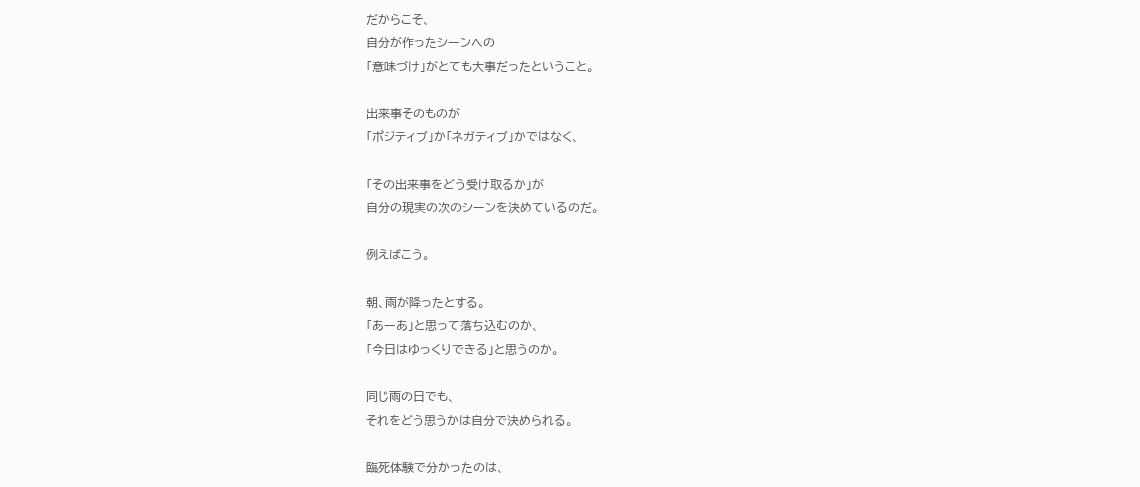だからこそ、
自分が作ったシーンへの
「意味づけ」がとても大事だったということ。

出来事そのものが
「ポジティブ」か「ネガティブ」かではなく、

「その出来事をどう受け取るか」が
自分の現実の次のシーンを決めているのだ。

例えばこう。

朝、雨が降ったとする。
「あーあ」と思って落ち込むのか、
「今日はゆっくりできる」と思うのか。

同じ雨の日でも、
それをどう思うかは自分で決められる。

臨死体験で分かったのは、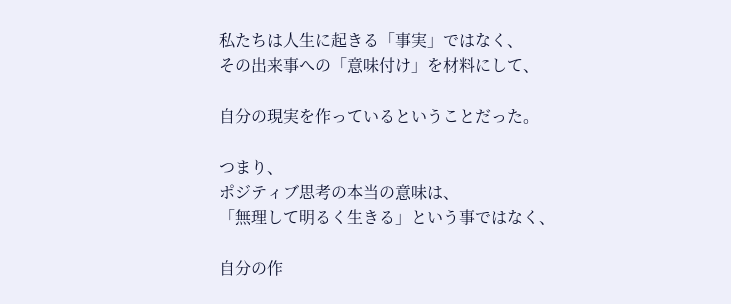私たちは人生に起きる「事実」ではなく、
その出来事への「意味付け」を材料にして、

自分の現実を作っているということだった。

つまり、
ポジティブ思考の本当の意味は、
「無理して明るく生きる」という事ではなく、

自分の作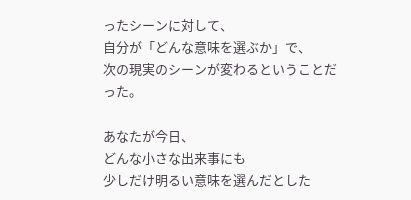ったシーンに対して、
自分が「どんな意味を選ぶか」で、
次の現実のシーンが変わるということだった。

あなたが今日、
どんな小さな出来事にも
少しだけ明るい意味を選んだとした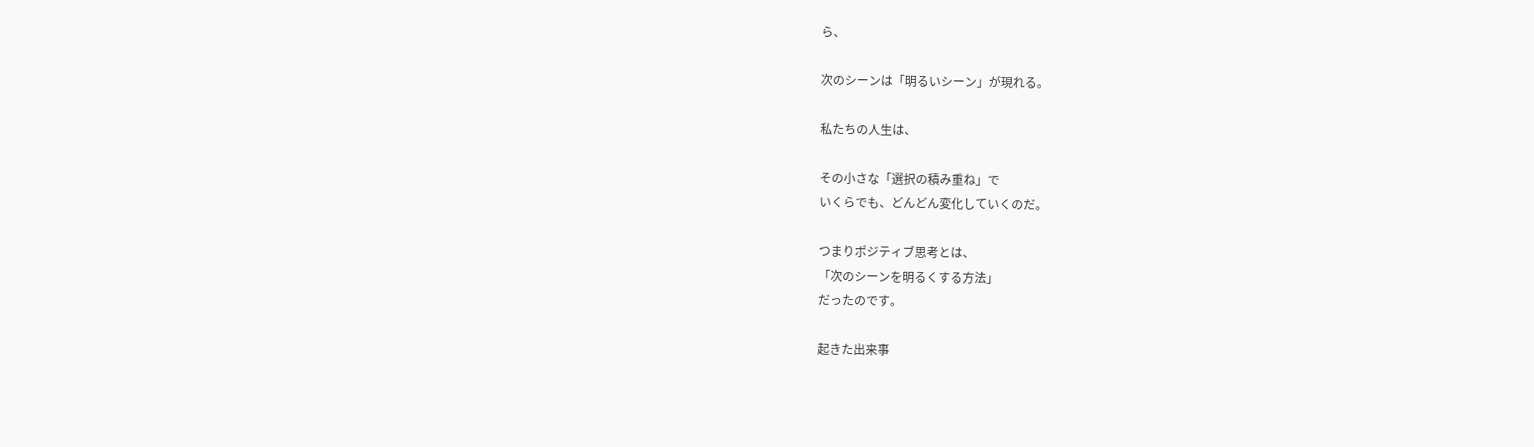ら、

次のシーンは「明るいシーン」が現れる。

私たちの人生は、

その小さな「選択の積み重ね」で
いくらでも、どんどん変化していくのだ。

つまりポジティブ思考とは、
「次のシーンを明るくする方法」
だったのです。

起きた出来事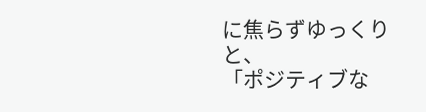に焦らずゆっくりと、
「ポジティブな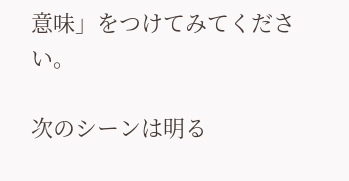意味」をつけてみてください。

次のシーンは明る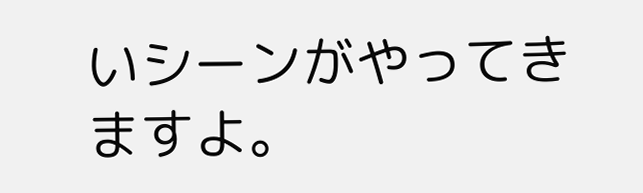いシーンがやってきますよ。